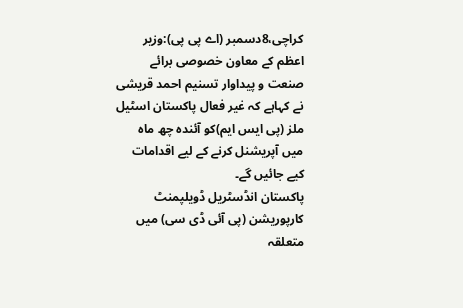کراچی،8دسمبر (اے پی پی):وزیر اعظم کے معاون خصوصی برائے صنعت و پیداوار تسنیم احمد قریشی نے کہاہے کہ غیر فعال پاکستان اسٹیل ملز (پی ایس ایم)کو آئندہ چھ ماہ میں آپریشنل کرنے کے لیے اقدامات کیے جائیں گے۔
پاکستان انڈسٹریل ڈویلپمنٹ کارپوریشن (پی آئی ڈی سی) میں متعلقہ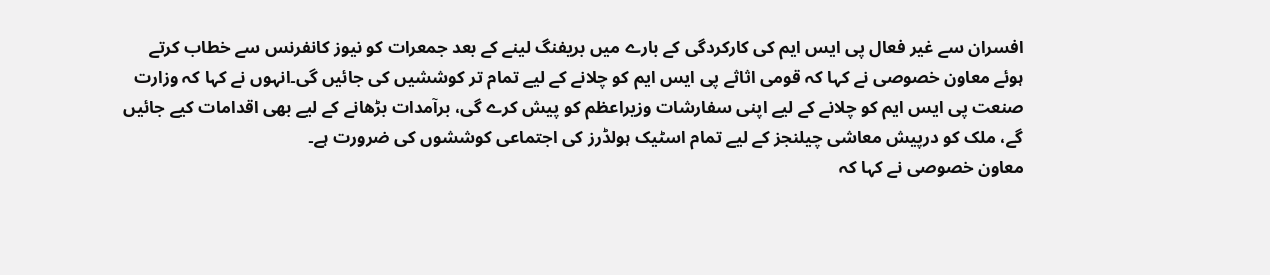افسران سے غیر فعال پی ایس ایم کی کارکردگی کے بارے میں بریفنگ لینے کے بعد جمعرات کو نیوز کانفرنس سے خطاب کرتے ہوئے معاون خصوصی نے کہا کہ قومی اثاثے پی ایس ایم کو چلانے کے لیے تمام تر کوششیں کی جائیں گی۔انہوں نے کہا کہ وزارت صنعت پی ایس ایم کو چلانے کے لیے اپنی سفارشات وزیراعظم کو پیش کرے گی، برآمدات بڑھانے کے لیے بھی اقدامات کیے جائیں گے، ملک کو درپیش معاشی چیلنجز کے لیے تمام اسٹیک ہولڈرز کی اجتماعی کوششوں کی ضرورت ہے۔
معاون خصوصی نے کہا کہ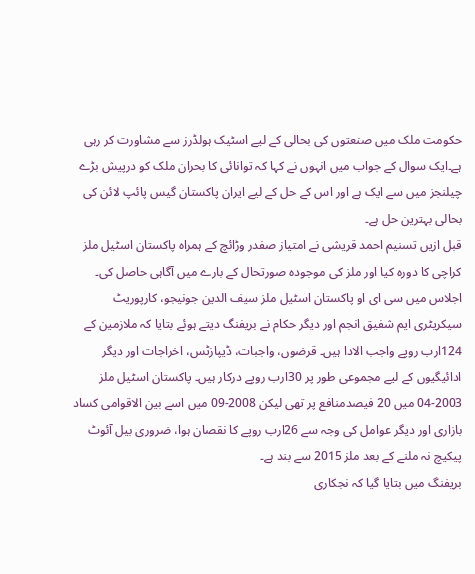حکومت ملک میں صنعتوں کی بحالی کے لیے اسٹیک ہولڈرز سے مشاورت کر رہی ہے۔ایک سوال کے جواب میں انہوں نے کہا کہ توانائی کا بحران ملک کو درپیش بڑے چیلنجز میں سے ایک ہے اور اس کے حل کے لیے ایران پاکستان گیس پائپ لائن کی بحالی بہترین حل ہے۔
قبل ازیں تسنیم احمد قریشی نے امتیاز صفدر وڑائچ کے ہمراہ پاکستان اسٹیل ملز کراچی کا دورہ کیا اور ملز کی موجودہ صورتحال کے بارے میں آگاہی حاصل کی۔ اجلاس میں سی ای او پاکستان اسٹیل ملز سیف الدین جونیجو، کارپوریٹ سیکریٹری ایم شفیق انجم اور دیگر حکام نے بریفنگ دیتے ہوئے بتایا کہ ملازمین کے 124ارب روپے واجب الادا ہیں۔ قرضوں، واجبات، ڈیپازٹس، اخراجات اور دیگر ادائیگیوں کے لیے مجموعی طور پر 30ارب روپے درکار ہیں۔ پاکستان اسٹیل ملز 2003-04 میں 20 فیصدمنافع پر تھی لیکن 2008-09 میں اسے بین الاقوامی کساد بازاری اور دیگر عوامل کی وجہ سے 26ارب روپے کا نقصان ہوا، ضروری بیل آئوٹ پیکیچ نہ ملنے کے بعد ملز 2015 سے بند ہے۔
بریفنگ میں بتایا گیا کہ نجکاری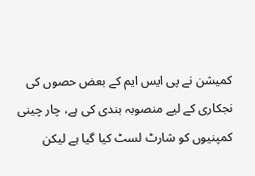کمیشن نے پی ایس ایم کے بعض حصوں کی نجکاری کے لیے منصوبہ بندی کی ہے، چار چینی کمپنیوں کو شارٹ لسٹ کیا گیا ہے لیکن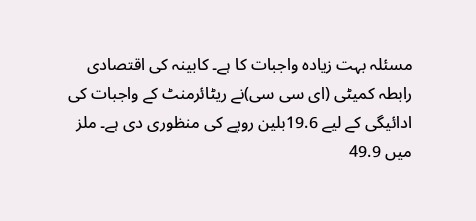مسئلہ بہت زیادہ واجبات کا ہے۔ کابینہ کی اقتصادی رابطہ کمیٹی (ای سی سی)نے ریٹائرمنٹ کے واجبات کی ادائیگی کے لیے 19.6بلین روپے کی منظوری دی ہے۔ ملز میں 49.9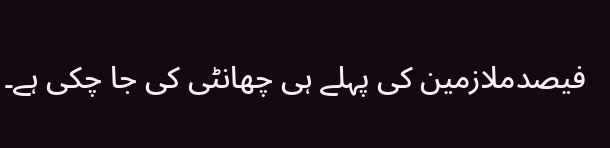فیصدملازمین کی پہلے ہی چھانٹی کی جا چکی ہے۔